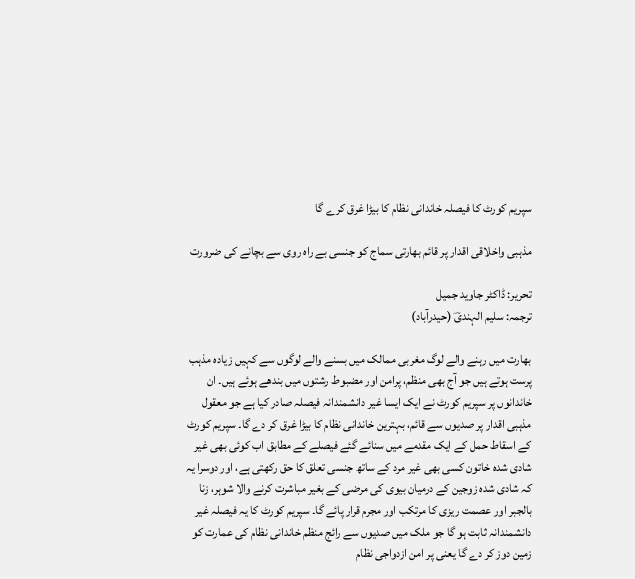سپریم کورٹ کا فیصلہ خاندانی نظام کا بیڑا غرق کرے گا

مذہبی واخلاقی اقدار پر قائم بھارتی سماج کو جنسی بے راہ روی سے بچانے کی ضرورت

تحریر: ڈاکٹر جاوید جمیل
ترجمہ: سلیم الہندیؔ (حیدرآباد)

بھارت میں رہنے والے لوگ مغربی ممالک میں بسنے والے لوگوں سے کہیں زیادہ مذہب پرست ہوتے ہیں جو آج بھی منظم، پرامن اور مضبوط رشتوں میں بندھے ہوئے ہیں۔ ان خاندانوں پر سپریم کورٹ نے ایک ایسا غیر دانشمندانہ فیصلہ صادر کیا ہے جو معقول مذہبی اقدار پر صدیوں سے قائم، بہترین خاندانی نظام کا بیڑا غرق کر دے گا۔ سپریم کورٹ کے اسقاط حمل کے ایک مقدمے میں سنائے گئے فیصلے کے مطابق اب کوئی بھی غیر شادی شدہ خاتون کسی بھی غیر مرد کے ساتھ جنسی تعلق کا حق رکھتی ہے، اور دوسرا یہ کہ شادی شدہ زوجین کے درمیان بیوی کی مرضی کے بغیر مباشرت کرنے والا شوہر، زنا بالجبر اور عصمت ریزی کا مرتکب اور مجرم قرار پائے گا۔ سپریم کورٹ کا یہ فیصلہ غیر دانشمندانہ ثابت ہو گا جو ملک میں صدیوں سے رائج منظم خاندانی نظام کی عمارت کو زمین دوز کر دے گا یعنی پر امن ازدواجی نظام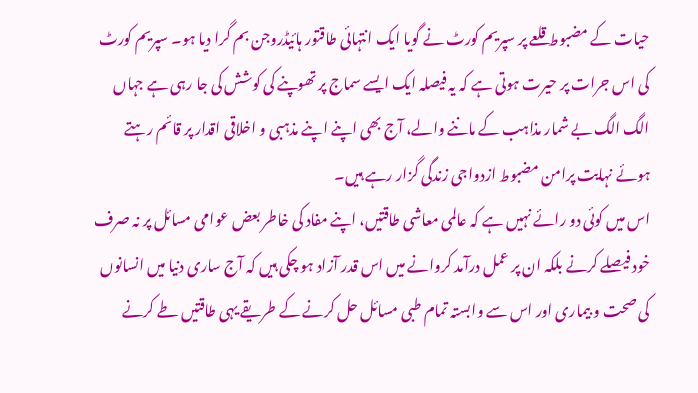حیات کے مضبوط قلعے پر سپریم کورٹ نے گویا ایک انتہائی طاقتور ہائیڈروجن بم گرا دیا ہو۔ سپریم کورٹ کی اس جرات پر حیرت ہوتی ہے کہ یہ فیصلہ ایک ایسے سماج پر تھوپنے کی کوشش کی جا رہی ہے جہاں الگ الگ بے شمار مذاہب کے ماننے والے، آج بھی اپنے اپنے مذہبی و اخلاقی اقدار پر قائم رہتے ہوئے نہایت پرامن مضبوط ازدواجی زندگی گزار رہے ہیں۔
اس میں کوئی دو رائے نہیں ہے کہ عالمی معاشی طاقتیں، اپنے مفاد کی خاطر بعض عوامی مسائل پر نہ صرف خود فیصلے کرنے بلکہ ان پر عمل درآمد کروانے میں اس قدر آزاد ہو چکی ہیں کہ آج ساری دنیا میں انسانوں کی صحت و بیماری اور اس سے وابستہ تمام طبی مسائل حل کرنے کے طریقے یہی طاقتیں طے کرنے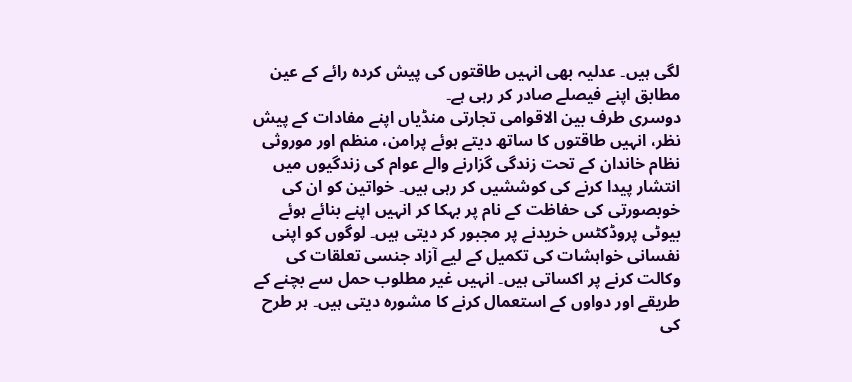لگی ہیں۔ عدلیہ بھی انہیں طاقتوں کی پیش کردہ رائے کے عین مطابق اپنے فیصلے صادر کر رہی ہے۔
دوسری طرف بین الاقوامی تجارتی منڈیاں اپنے مفادات کے پیش نظر، انہیں طاقتوں کا ساتھ دیتے ہوئے پرامن، منظم اور موروثی نظام خاندان کے تحت زندگی گزارنے والے عوام کی زندگیوں میں انتشار پیدا کرنے کی کوششیں کر رہی ہیں۔ خواتین کو ان کی خوبصورتی کی حفاظت کے نام پر بہکا کر انہیں اپنے بنائے ہوئے بیوٹی پروڈکٹس خریدنے پر مجبور کر دیتی ہیں۔ لوگوں کو اپنی نفسانی خواہشات کی تکمیل کے لیے آزاد جنسی تعلقات کی وکالت کرنے پر اکساتی ہیں۔ انہیں غیر مطلوب حمل سے بچنے کے طریقے اور دواوں کے استعمال کرنے کا مشورہ دیتی ہیں۔ ہر طرح کی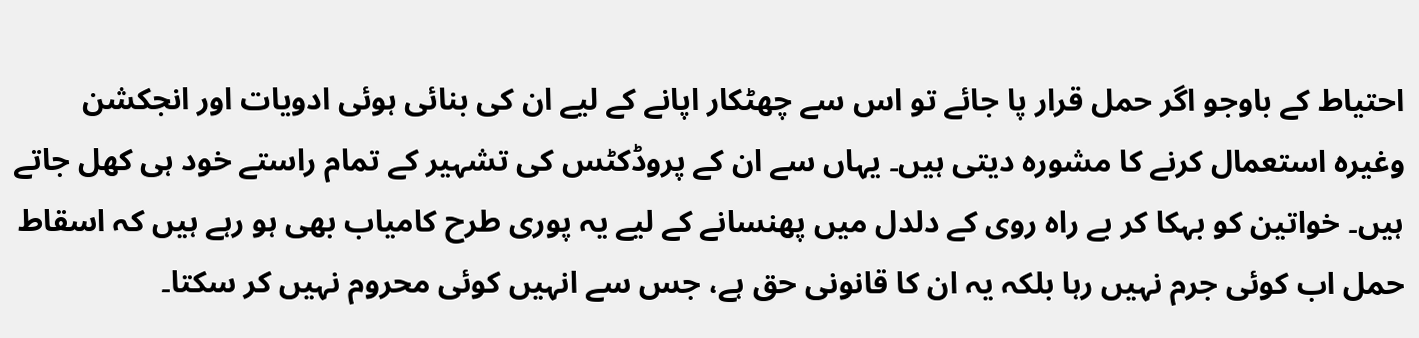احتیاط کے باوجو اگر حمل قرار پا جائے تو اس سے چھٹکار اپانے کے لیے ان کی بنائی ہوئی ادویات اور انجکشن وغیرہ استعمال کرنے کا مشورہ دیتی ہیں۔ یہاں سے ان کے پروڈکٹس کی تشہیر کے تمام راستے خود ہی کھل جاتے ہیں۔ خواتین کو بہکا کر بے راہ روی کے دلدل میں پھنسانے کے لیے یہ پوری طرح کامیاب بھی ہو رہے ہیں کہ اسقاط حمل اب کوئی جرم نہیں رہا بلکہ یہ ان کا قانونی حق ہے، جس سے انہیں کوئی محروم نہیں کر سکتا۔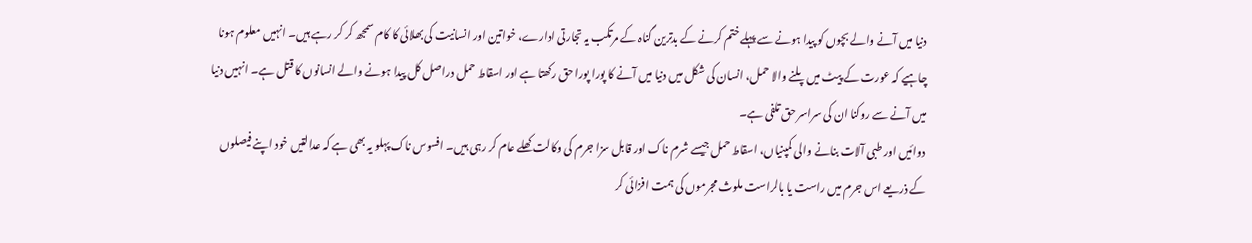دنیا میں آنے والے بچوں کو پیدا ہونے سے پہلے ختم کرنے کے بدترین گناہ کے مرتکب یہ تجارتی ادارے، خواتین اور انسانیت کی بھلائی کا کام سمجھ کر کر رہے ہیں۔ انہیں معلوم ہونا چاہیے کہ عورت کے پیٹ میں پلنے والا حمل، انسان کی شکل میں دنیا میں آنے کا پورا پورا حق رکھتا ہے اور اسقاط حمل دراصل کل پیدا ہونے والے انسانوں کا قتل ہے۔ انہیں دنیا میں آنے سے روکنا ان کی سراسر حق تلفی ہے۔
دوائیں اور طبی آلات بنانے والی کمپنیاں، اسقاط حمل جیسے شرم ناک اور قابل سزا جرم کی وکالت کھلے عام کر رہی ہیں۔ افسوس ناک پہلو یہ بھی ہے کہ عدالتیں خود اپنے فیصلوں کے ذریعے اس جرم میں راست یا بالراست ملوث مجرموں کی ہمت افزائی کر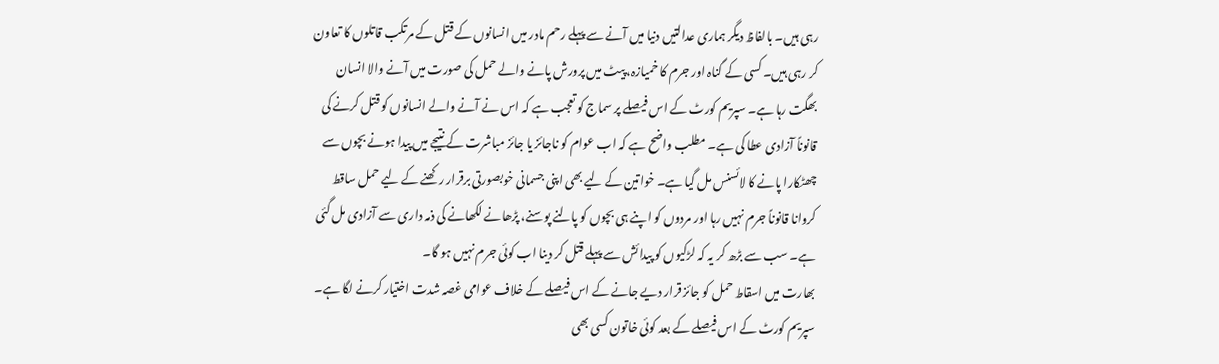رہی ہیں۔ بالفاظ دیگر ہماری عدالتیں دنیا میں آنے سے پہلے رحم مادر میں انسانوں کے قتل کے مرتکب قاتلوں کا تعاون کر رہی ہیں۔ کسی کے گناہ اور جرم کا خمیازہ، پیٹ میں پرورش پانے والے حمل کی صورت میں آنے والا انسان بھگت رہا ہے۔ سپریم کورٹ کے اس فیصلے پر سماج کو تعجب ہے کہ اس نے آنے والے انسانوں کو قتل کرنے کی قانوناً آزادی عطا کی ہے۔ مطلب واضح ہے کہ اب عوام کو ناجائز یا جائز مباشرت کے نتیجے میں پیدا ہونے بچوں سے چھٹکارا پانے کا لائسنس مل گیا ہے۔ خواتین کے لیے بھی اپنی جسمانی خوبصورتی برقرار رکھنے کے لیے حمل ساقط کروانا قانوناً جرم نہیں رہا اور مردوں کو اپنے ہی بچوں کو پالنے پوسنے، پڑھانے لکھانے کی ذمہ داری سے آزادی مل گئی ہے۔ سب سے بڑھ کر یہ کہ لڑکیوں کو پیدائش سے پہلے قتل کر دینا اب کوئی جرم نہیں ہو گا۔
بھارت میں اسقاط حمل کو جائز قرار دیے جانے کے اس فیصلے کے خلاف عوامی غصہ شدت اختیار کرنے لگا ہے۔ سپریم کورٹ کے اس فیصلے کے بعد کوئی خاتون کسی بھی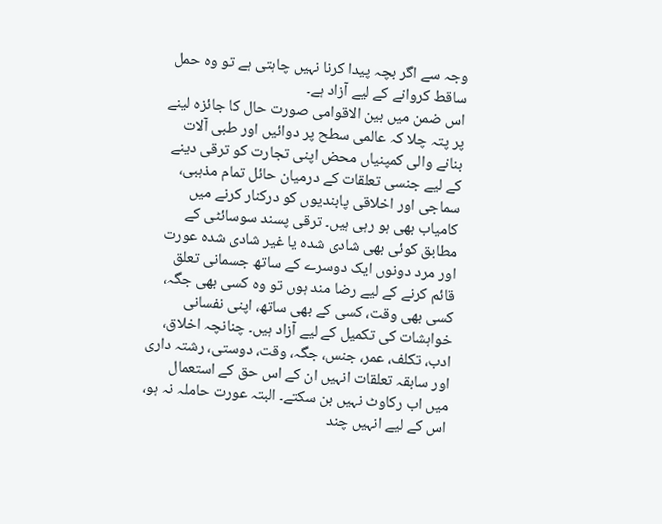وجہ سے اگر بچہ پیدا کرنا نہیں چاہتی ہے تو وہ حمل ساقط کروانے کے لیے آزاد ہے۔
اس ضمن میں بین الاقوامی صورت حال کا جائزہ لینے پر پتہ چلا کہ عالمی سطح پر دوائیں اور طبی آلات بنانے والی کمپنیاں محض اپنی تجارت کو ترقی دینے کے لیے جنسی تعلقات کے درمیان حائل تمام مذہبی، سماجی اور اخلاقی پابندیوں کو درکنار کرنے میں کامیاب بھی ہو رہی ہیں۔ ترقی پسند سوسائٹی کے مطابق کوئی بھی شادی شدہ یا غیر شادی شدہ عورت اور مرد دونوں ایک دوسرے کے ساتھ جسمانی تعلق قائم کرنے کے لیے رضا مند ہوں تو وہ کسی بھی جگہ، کسی بھی وقت، کسی کے بھی ساتھ، اپنی نفسانی خواہشات کی تکمیل کے لیے آزاد ہیں۔ چنانچہ اخلاق، ادب، تکلف، عمر، جنس، جگہ، وقت، دوستی، رشتہ داری اور سابقہ تعلقات انہیں ان کے اس حق کے استعمال میں اب رکاوٹ نہیں بن سکتے۔ البتہ عورت حاملہ نہ ہو، اس کے لیے انہیں چند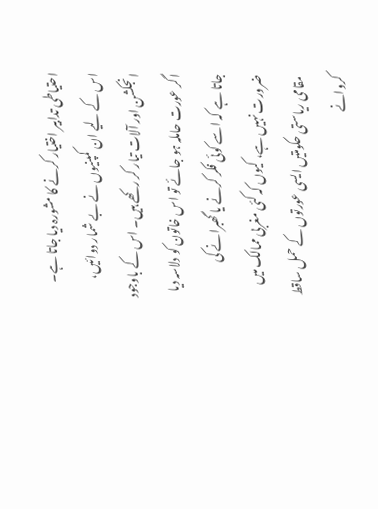احتیاطی تدابیر اختیار کرنے کا مشورہ دیا جاتا ہے۔ اس کے لیے ان کمپنیوں نے بے شمار دوائیں، انجکشن اور آلات تیار کر رکھے ہیں۔ اس کے باوجود اگر عورت حاملہ ہو جائے تو اس خاتون کو دلاسہ دیا جاتا ہے کہ اسے کوئی فکر کرنے یا گھبرانے کی ضرورت نہیں ہے، کیوں کہ کئی مغربی ممالک میں مقامی ریاستی حکومتیں ایسی عورتوں کے حمل ساقط کروانے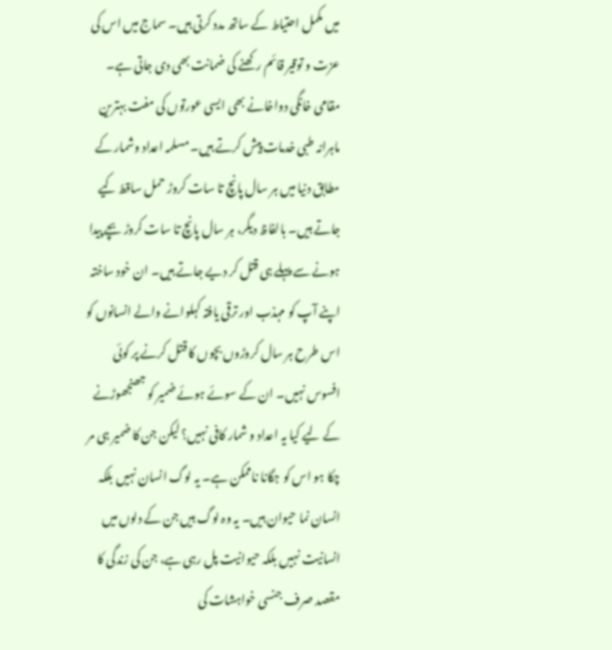میں مکمل احتیاط کے ساتھ مدد کرتی ہیں۔ سماج میں اس کی عزت و توقیر قائم رکھنے کی ضمانت بھی دی جاتی ہے۔ مقامی خانگی دواخانے بھی ایسی عورتوں کی مفت بہترین ماہرانہ طبی خدمات پیش کرتے ہیں۔ مسلمہ اعداد وشمار کے مطابق دنیا میں ہر سال پانچ تا سات کروڑ حمل ساقط کیے جاتے ہیں۔ بالفاظ دیگر، ہر سال پانچ تا سات کروڑ بچے پیدا ہونے سے پہلے ہی قتل کر دیے جاتے ہیں۔ ان خود ساختہ اپنے آپ کو مہذب اور ترقی یافتہ کہلوانے والے انسانوں کو اس طرح ہر سال کروڑوں بچوں کا قتل کرنے پر کوئی افسوس نہیں۔ ان کے سوئے ہوئے ضمیر کو جھنجھوڑنے کے لیے کیا یہ اعداد و شمار کافی نہیں؟ لیکن جن کا ضمیر ہی مر چکا ہو اس کو جگانا ناممکن ہے۔ یہ لوگ انسان نہیں بلکہ انسان نما حیوان ہیں۔ یہ وہ لوگ ہیں جن کے دلوں میں انسانیت نہیں بلکہ حیوانیت پل رہی ہے، جن کی زندگی کا مقصد صرف جنسی خواہشات کی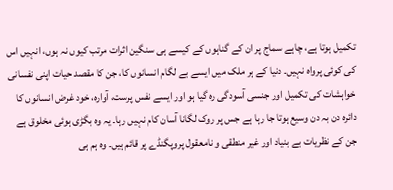تکمیل ہوتا ہے، چاہے سماج پر ان کے گناہوں کے کیسے ہی سنگین اثرات مرتب کیوں نہ ہوں، انہیں اس کی کوئی پرواہ نہیں۔ دنیا کے ہر ملک میں ایسے بے لگام انسانوں کا، جن کا مقصد حیات اپنی نفسانی خواہشات کی تکمیل اور جنسی آسودگی رہ گیا ہو اور ایسے نفس پرست، آوارہ، خود غرض انسانوں کا دائرہ دن بہ دن وسیع ہوتا جا رہا ہے جس پر روک لگانا آسان کام نہیں رہا۔ یہ وہ بگڑی ہوئی مخلوق ہے جن کے نظریات بے بنیاد اور غیر منطقی و نامعقول پروپگنڈے پر قائم ہیں۔ وہ ہم ہی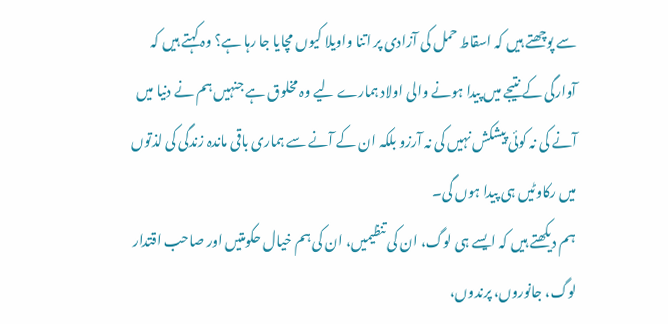سے پوچھتے ہیں کہ اسقاط حمل کی آزادی پر اتنا واویلا کیوں مچایا جا رہا ہے؟ وہ کہتے ہیں کہ آوارگی کے نتیجے میں پیدا ہونے والی اولاد ہمارے لیے وہ مخلوق ہے جنہیں ہم نے دنیا میں آنے کی نہ کوئی پیشکش نہیں کی نہ آرزو بلکہ ان کے آنے سے ہماری باقی ماندہ زندگی کی لذتوں میں رکاوٹیں ہی پیدا ہوں گی۔
ہم دیکھتے ہیں کہ ایسے ہی لوگ، ان کی تنظیمیں، ان کی ہم خیال حکومتیں اور صاحب اقتدار لوگ، جانوروں، پرندوں،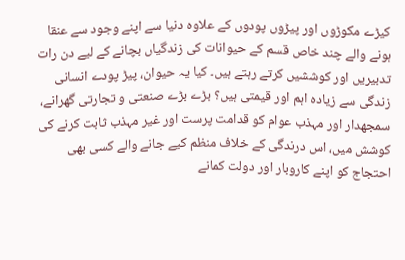کیڑے مکوڑوں اور پیڑوں پودوں کے علاوہ دنیا سے اپنے وجود سے عنقا ہونے والے چند خاص قسم کے حیوانات کی زندگیاں بچانے کے لیے دن رات تدبیریں اور کوششیں کرتے رہتے ہیں۔ کیا یہ حیوان، پیڑ پودے انسانی زندگی سے زیادہ اہم اور قیمتی ہیں؟ بڑے بڑے صنعتی و تجارتی گھرانے، سمجھدار اور مہذب عوام کو قدامت پرست اور غیر مہذب ثابت کرنے کی کوشش میں، اس درندگی کے خلاف منظم کیے جانے والے کسی بھی احتجاج کو اپنے کاروبار اور دولت کمانے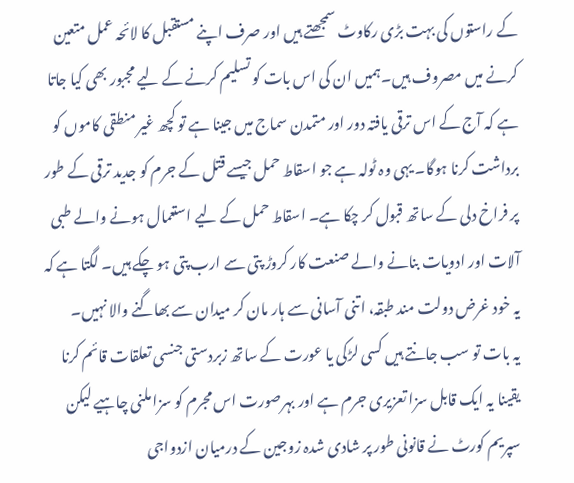کے راستوں کی بہت بڑی رکاوٹ سمجھتے ہیں اور صرف اپنے مستقبل کا لائحہ عمل متعین کرنے میں مصروف ہیں۔ہمیں ان کی اس بات کو تسلیم کرنے کے لیے مجبور بھی کیا جاتا ہے کہ آج کے اس ترقی یافتہ دور اور متمدن سماج میں جینا ہے تو کچھ غیر منطقی کاموں کو برداشت کرنا ہوگا۔ یہی وہ ٹولہ ہے جو اسقاط حمل جیسے قتل کے جرم کو جدید ترقی کے طور پر فراخ دلی کے ساتھ قبول کر چکا ہے۔ اسقاط حمل کے لیے استعمال ہونے والے طبی آلات اور ادویات بنانے والے صنعت کار کروڑ پتی سے ارب پتی ہو چکے ہیں۔ لگتا ہے کہ یہ خود غرض دولت مند طبقہ، اتنی آسانی سے ہار مان کر میدان سے بھاگنے والا نہیں۔
یہ بات تو سب جانتے ہیں کسی لڑکی یا عورت کے ساتھ زبردستی جنسی تعلقات قائم کرنا یقینا یہ ایک قابل سزا تعزیری جرم ہے اور بہرصورت اس مجرم کو سزا ملنی چاہیے لیکن سپریم کورٹ نے قانونی طور پر شادی شدہ زوجین کے درمیان ازدواجی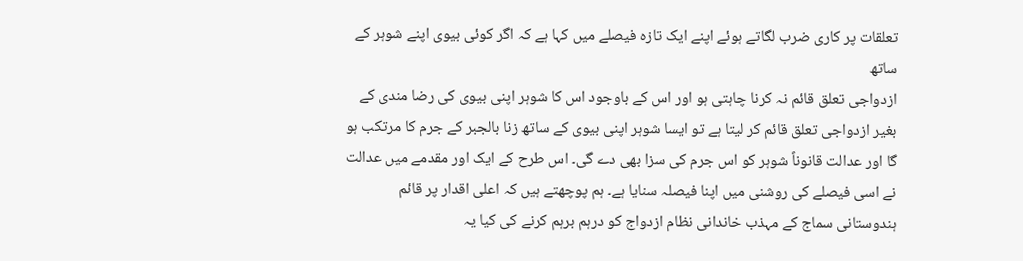تعلقات پر کاری ضرب لگاتے ہوئے اپنے ایک تازہ فیصلے میں کہا ہے کہ اگر کوئی بیوی اپنے شوہر کے ساتھ
ازدواجی تعلق قائم نہ کرنا چاہتی ہو اور اس کے باوجود اس کا شوہر اپنی بیوی کی رضا مندی کے بغیر ازدواجی تعلق قائم کر لیتا ہے تو ایسا شوہر اپنی بیوی کے ساتھ زنا بالجبر کے جرم کا مرتکب ہو گا اور عدالت قانوناً شوہر کو اس جرم کی سزا بھی دے گی۔ اس طرح کے ایک اور مقدمے میں عدالت نے اسی فیصلے کی روشنی میں اپنا فیصلہ سنایا ہے۔ ہم پوچھتے ہیں کہ اعلی اقدار پر قائم ہندوستانی سماج کے مہذب خاندانی نظام ازدواج کو درہم برہم کرنے کی کیا یہ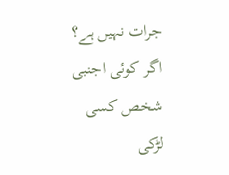جرات نہیں ہے؟
اگر کوئی اجنبی شخص کسی لڑکی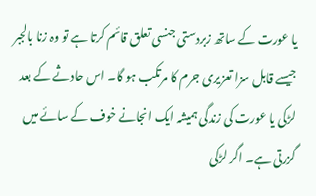یا عورت کے ساتھ زبردستی جنسی تعلق قائم کرتا ہے تو وہ زنا بالجبر جیسے قابل سزا تعزیری جرم کا مرتکب ہو گا۔ اس حادثے کے بعد لڑکی یا عورت کی زندگی ہمیشہ ایک انجانے خوف کے سائے میں گزرتی ہے۔ اگر لڑکی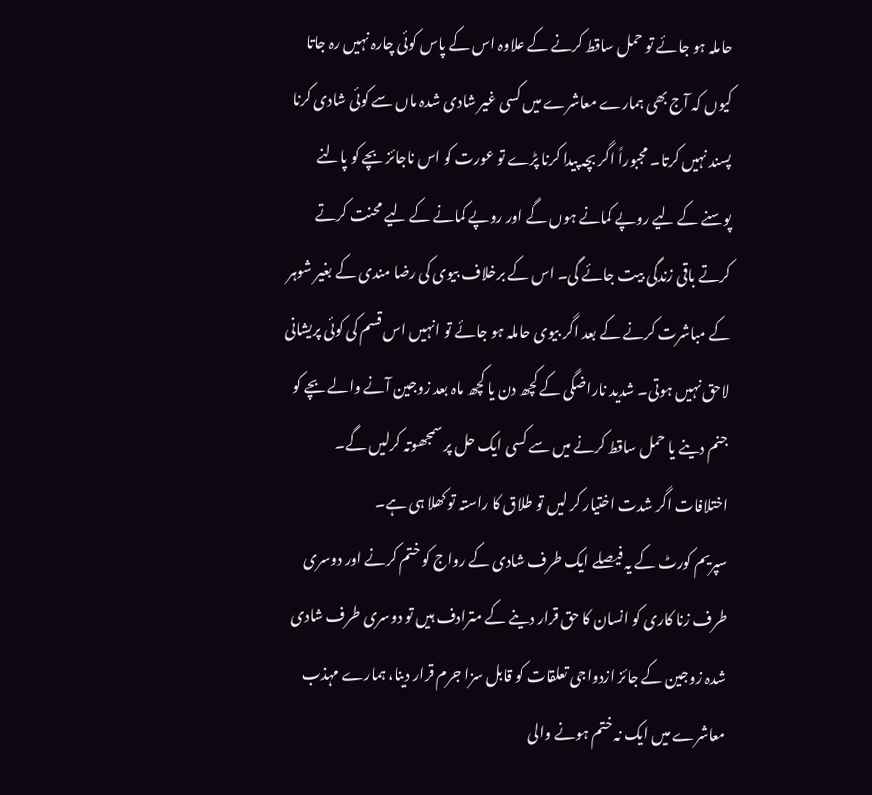حاملہ ہو جائے تو حمل ساقط کرنے کے علاوہ اس کے پاس کوئی چارہ نہیں رہ جاتا کیوں کہ آج بھی ہمارے معاشرے میں کسی غیر شادی شدہ ماں سے کوئی شادی کرنا پسند نہیں کرتا۔ مجبوراً اگر بچہ پیدا کرنا پڑے تو عورت کو اس ناجائز بچے کو پالنے پوسنے کے لیے روپے کمانے ہوں گے اور روپے کمانے کے لیے محنت کرتے کرتے باقی زندگی بیت جائے گی۔ اس کے برخلاف بیوی کی رضا مندی کے بغیر شوہر کے مباشرت کرنے کے بعد اگر بیوی حاملہ ہو جائے تو انہیں اس قسم کی کوئی پریشانی لاحق نہیں ہوتی۔ شدید ناراضگی کے کچھ دن یا کچھ ماہ بعد زوجین آنے والے بچے کو جنم دینے یا حمل ساقط کرنے میں سے کسی ایک حل پر سمجھوتہ کرلیں گے۔
اختلافات اگر شدت اختیار کر لیں تو طلاق کا راستہ تو کھلا ہی ہے۔
سپریم کورٹ کے یہ فیصلے ایک طرف شادی کے رواج کو ختم کرنے اور دوسری طرف زنا کاری کو انسان کا حق قرار دینے کے مترادف ہیں تو دوسری طرف شادی شدہ زوجین کے جائز ازدواجی تعلقات کو قابل سزا جرم قرار دینا، ہمارے مہذب معاشرے میں ایک نہ ختم ہونے والی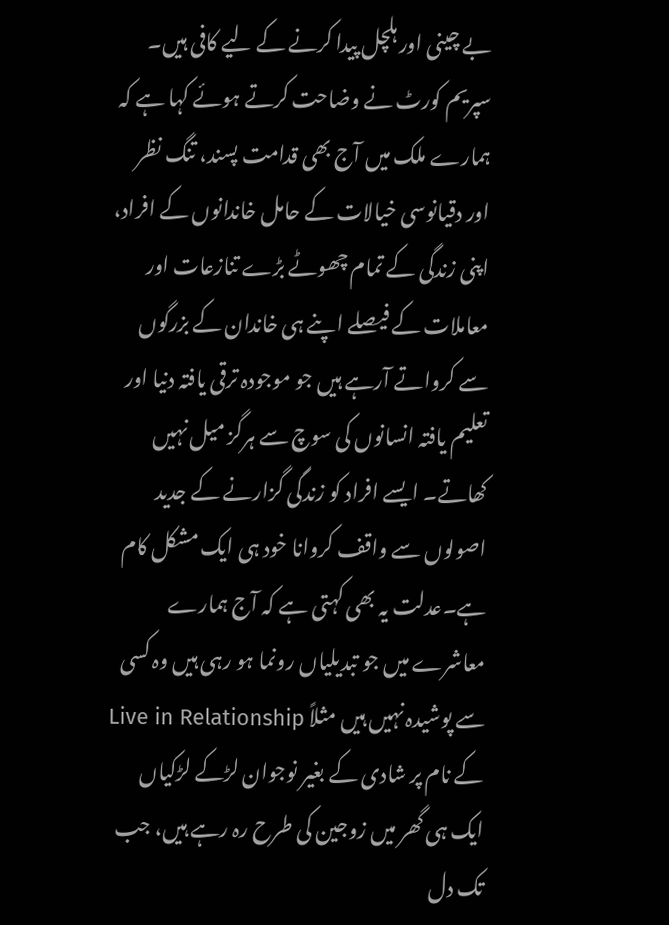بے چینی اور ہلچل پیدا کرنے کے لیے کافی ہیں۔ سپریم کورٹ نے وضاحت کرتے ہوئے کہا ہے کہ ہمارے ملک میں آج بھی قدامت پسند، تنگ نظر اور دقیانوسی خیالات کے حامل خاندانوں کے افراد، اپنی زندگی کے تمام چھوٹے بڑے تنازعات اور معاملات کے فیصلے اپنے ہی خاندان کے بزرگوں سے کرواتے آرہے ہیں جو موجودہ ترقی یافتہ دنیا اور تعلیم یافتہ انسانوں کی سوچ سے ہرگز میل نہیں کھاتے۔ ایسے افراد کو زندگی گزارنے کے جدید اصولوں سے واقف کروانا خود ہی ایک مشکل کام ہے۔عدلت یہ بھی کہتی ہے کہ آج ہمارے معاشرے میں جو تبدیلیاں رونما ہو رہی ہیں وہ کسی سے پوشیدہ نہیں ہیں مثلاً Live in Relationship کے نام پر شادی کے بغیر نوجوان لڑکے لڑکیاں ایک ہی گھر میں زوجین کی طرح رہ رہے ہیں، جب تک دل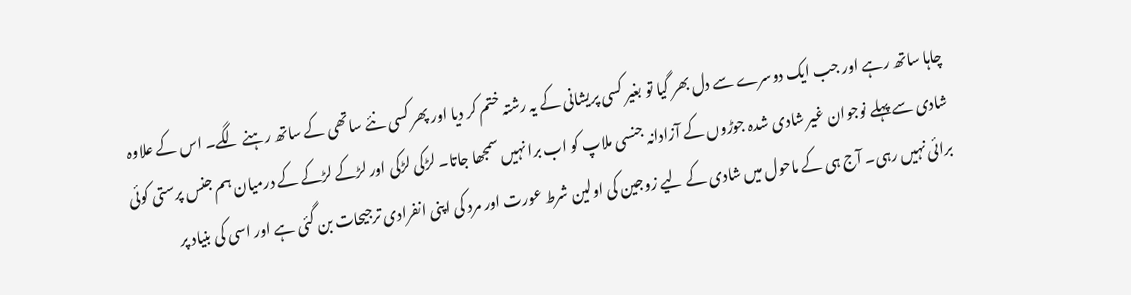چاہا ساتھ رہے اور جب ایک دوسرے سے دل بھر گیا تو بغیر کسی پریشانی کے یہ رشتہ ختم کر دیا اور پھر کسی نئے ساتھی کے ساتھ رہنے لگے۔ اس کے علاوہ شادی سے پہلے نوجوان غیر شادی شدہ جوڑوں کے آزادانہ جنسی ملاپ کو اب برا نہیں سمجھا جاتا۔ لڑکی لڑکی اور لڑکے لڑکے کے درمیان ہم جنس پرستی کوئی برائی نہیں رہی۔ آج ہی کے ماحول میں شادی کے لیے زوجین کی اولین شرط عورت اور مرد کی اپنی انفرادی ترجیحات بن گئی ہے اور اسی کی بنیاد پر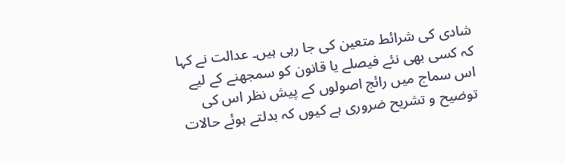شادی کی شرائط متعین کی جا رہی ہیں۔ عدالت نے کہا کہ کسی بھی نئے فیصلے یا قانون کو سمجھنے کے لیے اس سماج میں رائج اصولوں کے پیش نظر اس کی توضیح و تشریح ضروری ہے کیوں کہ بدلتے ہوئے حالات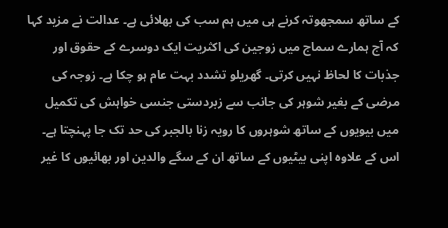کے ساتھ سمجھوتہ کرنے ہی میں ہم سب کی بھلائی ہے۔ عدالت نے مزید کہا کہ آج ہمارے سماج میں زوجین کی اکثریت ایک دوسرے کے حقوق اور جذبات کا لحاظ نہیں کرتی۔ گھریلو تشدد بہت عام ہو چکا ہے۔ زوجہ کی مرضی کے بغیر شوہر کی جانب سے زبردستی جنسی خواہش کی تکمیل میں بیویوں کے ساتھ شوہروں کا رویہ زنا بالجبر کی حد تک جا پہنچتا ہے۔ اس کے علاوہ اپنی بیٹیوں کے ساتھ ان کے سگے والدین اور بھائیوں کا غیر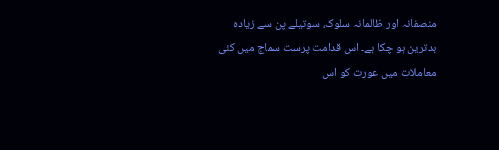منصفانہ اور ظالمانہ سلوک، سوتیلے پن سے زیادہ بدترین ہو چکا ہے۔ اس قدامت پرست سماج میں کئی معاملات میں عورت کو اس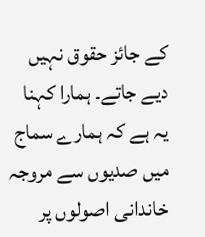کے جائز حقوق نہیں دیے جاتے۔ ہمارا کہنا یہ ہے کہ ہمارے سماج میں صدیوں سے مروجہ خاندانی اصولوں پر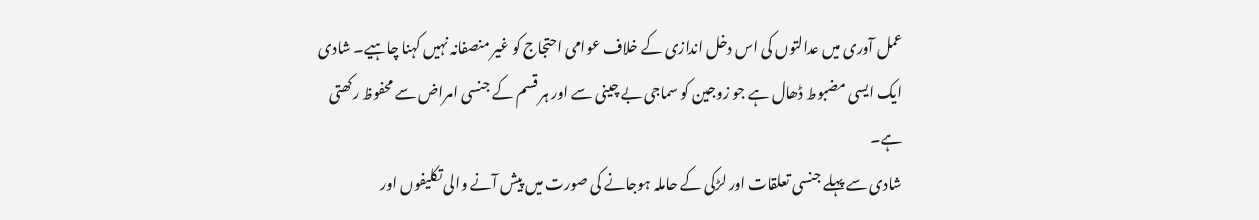عمل آوری میں عدالتوں کی اس دخل اندازی کے خلاف عوامی احتجاج کو غیر منصفانہ نہیں کہنا چاہیے۔ شادی ایک ایسی مضبوط ڈھال ہے جو زوجین کو سماجی بے چینی سے اور ہر قسم کے جنسی امراض سے محفوظ رکھتی ہے۔
شادی سے پہلے جنسی تعلقات اور لڑکی کے حاملہ ہوجانے کی صورت میں پیش آنے والی تکلیفوں اور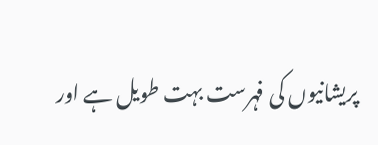پریشانیوں کی فہرست بہت طویل ہے اور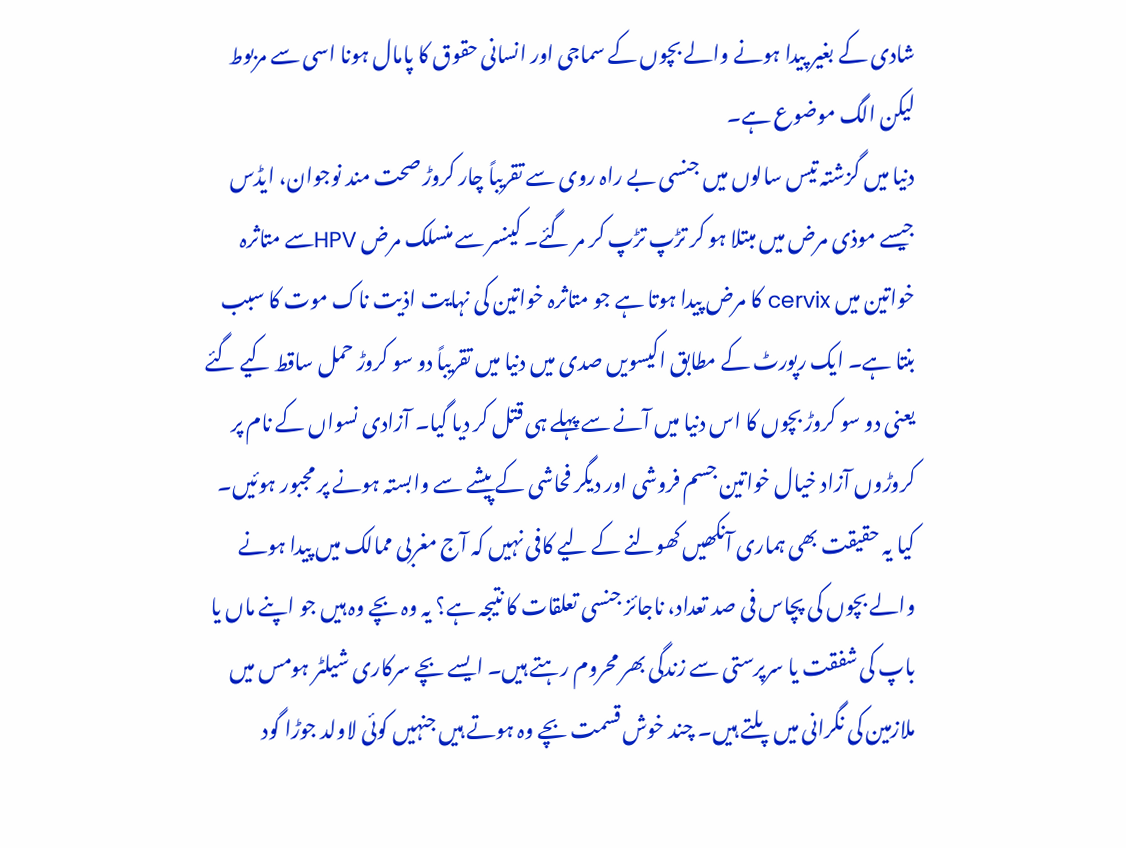شادی کے بغیر پیدا ہونے والے بچوں کے سماجی اور انسانی حقوق کا پامال ہونا اسی سے مربوط لیکن الگ موضوع ہے۔
دنیا میں گزشتہ تیس سالوں میں جنسی بے راہ روی سے تقریباً چار کروڑ صحت مند نوجوان، ایڈس جیسے موذی مرض میں مبتلا ہو کر تڑپ تڑپ کر مر گئے۔ کینسر سے منسلک مرض HPVسے متاثرہ خواتین میں cervix کا مرض پیدا ہوتا ہے جو متاثرہ خواتین کی نہایت اذیت ناک موت کا سبب بنتا ہے۔ ایک رپورٹ کے مطابق اکیسویں صدی میں دنیا میں تقریباً دو سو کروڑ حمل ساقط کیے گئے یعنی دو سو کروڑ بچوں کا اس دنیا میں آنے سے پہلے ہی قتل کر دیا گیا۔ آزادی نسواں کے نام پر کروڑوں آزاد خیال خواتین جسم فروشی اور دیگر فحاشی کے پیشے سے وابستہ ہونے پر مجبور ہوئیں۔
کیا یہ حقیقت بھی ہماری آنکھیں کھولنے کے لیے کافی نہیں کہ آج مغربی ممالک میں پیدا ہونے والے بچوں کی پچاس فی صد تعداد، ناجائز جنسی تعلقات کا نتیجہ ہے؟ یہ وہ بچے وہ ہیں جو اپنے ماں یا باپ کی شفقت یا سرپرستی سے زندگی بھر محروم رہتے ہیں۔ ایسے بچے سرکاری شیلٹر ہومس میں ملازمین کی نگرانی میں پلتے ہیں۔ چند خوش قسمت بچے وہ ہوتے ہیں جنہیں کوئی لاولد جوڑا گود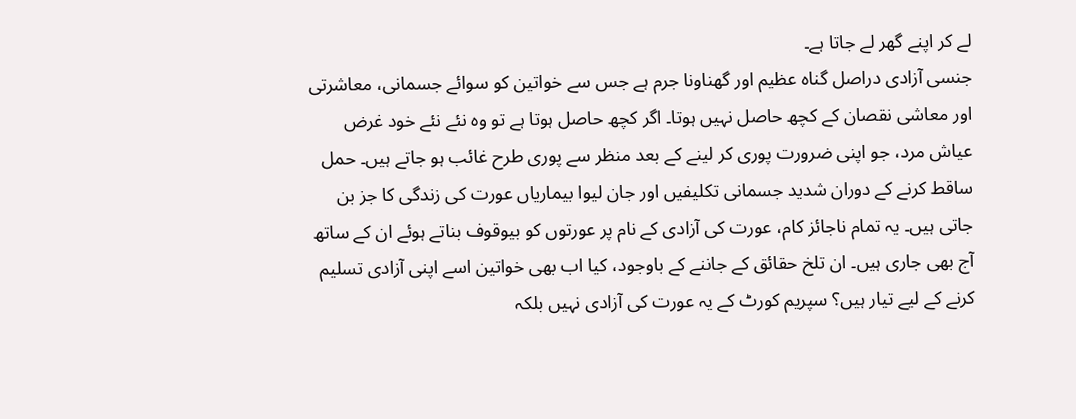لے کر اپنے گھر لے جاتا ہے۔
جنسی آزادی دراصل گناہ عظیم اور گھناونا جرم ہے جس سے خواتین کو سوائے جسمانی، معاشرتی اور معاشی نقصان کے کچھ حاصل نہیں ہوتا۔ اگر کچھ حاصل ہوتا ہے تو وہ نئے نئے خود غرض عیاش مرد، جو اپنی ضرورت پوری کر لینے کے بعد منظر سے پوری طرح غائب ہو جاتے ہیں۔ حمل ساقط کرنے کے دوران شدید جسمانی تکلیفیں اور جان لیوا بیماریاں عورت کی زندگی کا جز بن جاتی ہیں۔ یہ تمام ناجائز کام، عورت کی آزادی کے نام پر عورتوں کو بیوقوف بناتے ہوئے ان کے ساتھ آج بھی جاری ہیں۔ ان تلخ حقائق کے جاننے کے باوجود، کیا اب بھی خواتین اسے اپنی آزادی تسلیم کرنے کے لیے تیار ہیں؟ سپریم کورٹ کے یہ عورت کی آزادی نہیں بلکہ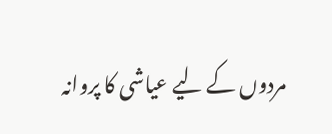مردوں کے لیے عیاشی کا پروانہ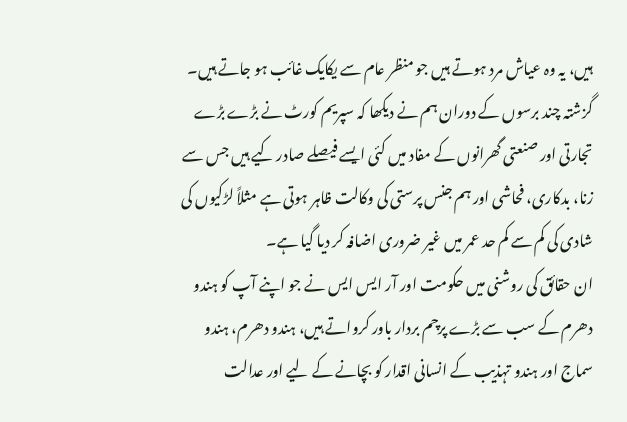ہیں، یہ وہ عیاش مرد ہوتے ہیں جو منظر عام سے یکایک غائب ہو جاتے ہیں۔
گزشتہ چند برسوں کے دوران ہم نے دیکھا کہ سپریم کورٹ نے بڑے بڑے تجارتی اور صنعتی گھرانوں کے مفاد میں کئی ایسے فیصلے صادر کیے ہیں جس سے زنا، بدکاری، فحاشی اور ہم جنس پرستی کی وکالت ظاہر ہوتی ہے مثلاً لڑکیوں کی شادی کی کم سے کم حد عمر میں غیر ضروری اضافہ کر دیا گیا ہے۔
ان حقائق کی روشنی میں حکومت اور آر ایس ایس نے جو اپنے آپ کو ہندو دھرم کے سب سے بڑے پرچم بردار باور کرواتے ہیں، ہندو دھرم، ہندو سماج اور ہندو تہذیب کے انسانی اقدار کو بچانے کے لیے اور عدالت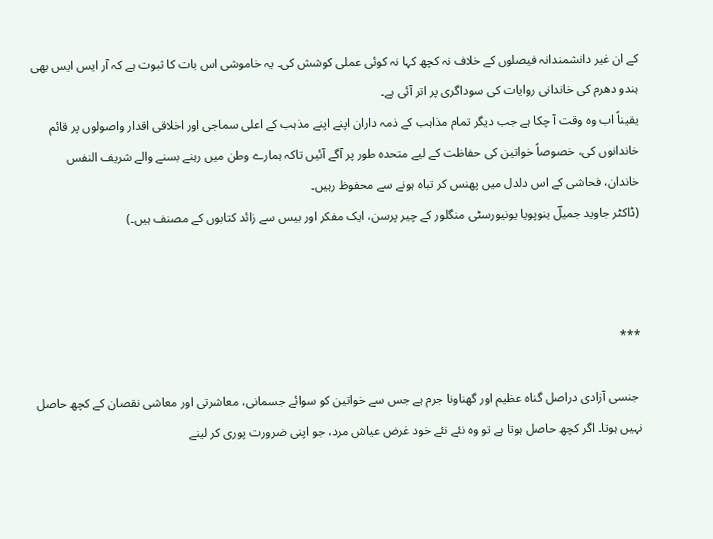کے ان غیر دانشمندانہ فیصلوں کے خلاف نہ کچھ کہا نہ کوئی عملی کوشش کی۔ یہ خاموشی اس بات کا ثبوت ہے کہ آر ایس ایس بھی ہندو دھرم کی خاندانی روایات کی سوداگری پر اتر آئی ہے۔
یقیناً اب وہ وقت آ چکا ہے جب دیگر تمام مذاہب کے ذمہ داران اپنے اپنے مذہب کے اعلی سماجی اور اخلاقی اقدار واصولوں پر قائم خاندانوں کی، خصوصاً خواتین کی حفاظت کے لیے متحدہ طور پر آگے آئیں تاکہ ہمارے وطن میں رہنے بسنے والے شریف النفس خاندان، فحاشی کے اس دلدل میں پھنس کر تباہ ہونے سے محفوظ رہیں۔
(ڈاکٹر جاوید جمیلؔ ینوپویا یونیورسٹی منگلور کے چیر پرسن، ایک مفکر اور بیس سے زائد کتابوں کے مصنف ہیں۔)



***

 جنسی آزادی دراصل گناہ عظیم اور گھناونا جرم ہے جس سے خواتین کو سوائے جسمانی، معاشرتی اور معاشی نقصان کے کچھ حاصل نہیں ہوتا۔ اگر کچھ حاصل ہوتا ہے تو وہ نئے نئے خود غرض عیاش مرد، جو اپنی ضرورت پوری کر لینے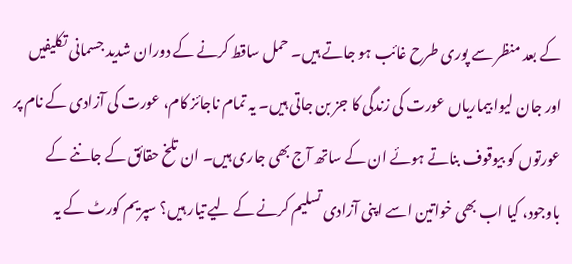کے بعد منظر سے پوری طرح غائب ہو جاتے ہیں۔ حمل ساقط کرنے کے دوران شدید جسمانی تکلیفیں اور جان لیوا بیماریاں عورت کی زندگی کا جز بن جاتی ہیں۔ یہ تمام ناجائز کام، عورت کی آزادی کے نام پر عورتوں کو بیوقوف بناتے ہوئے ان کے ساتھ آج بھی جاری ہیں۔ ان تلخ حقائق کے جاننے کے باوجود، کیا اب بھی خواتین اسے اپنی آزادی تسلیم کرنے کے لیے تیار ہیں؟ سپریم کورٹ کے یہ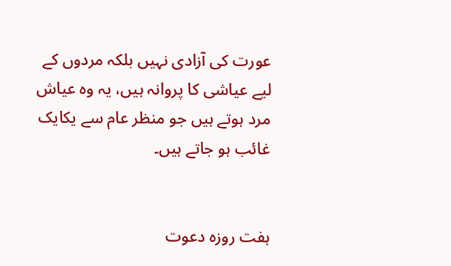عورت کی آزادی نہیں بلکہ مردوں کے لیے عیاشی کا پروانہ ہیں، یہ وہ عیاش مرد ہوتے ہیں جو منظر عام سے یکایک غائب ہو جاتے ہیں۔


ہفت روزہ دعوت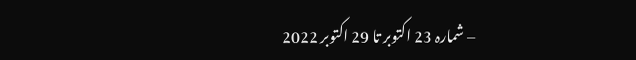– شمارہ 23 اکتوبر تا 29 اکتوبر 2022